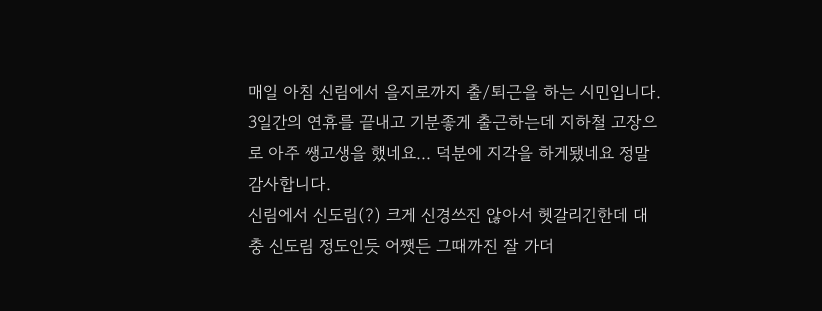매일 아침 신림에서 을지로까지 출/퇴근을 하는 시민입니다. 3일간의 연휴를 끝내고 기분좋게 출근하는데 지하철 고장으로 아주 쌩고생을 했네요... 덕분에 지각을 하게됐네요 정말 감사합니다.
신림에서 신도림(?) 크게 신경쓰진 않아서 헷갈리긴한데 대충 신도림 정도인듯 어쨋든 그때까진 잘 가더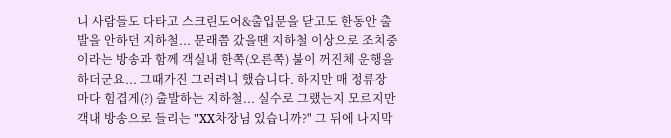니 사람들도 다타고 스크린도어&출입문을 닫고도 한동안 출발을 안하던 지하철... 문래쯤 갔을땐 지하철 이상으로 조치중이라는 방송과 함께 객실내 한쪽(오른쪽) 불이 꺼진체 운행을 하더군요... 그때가진 그러려니 했습니다. 하지만 매 정류장 마다 힘겹게(?) 출발하는 지하철... 실수로 그랬는지 모르지만 객내 방송으로 들리는 "XX차장님 있습니까?" 그 뒤에 나지막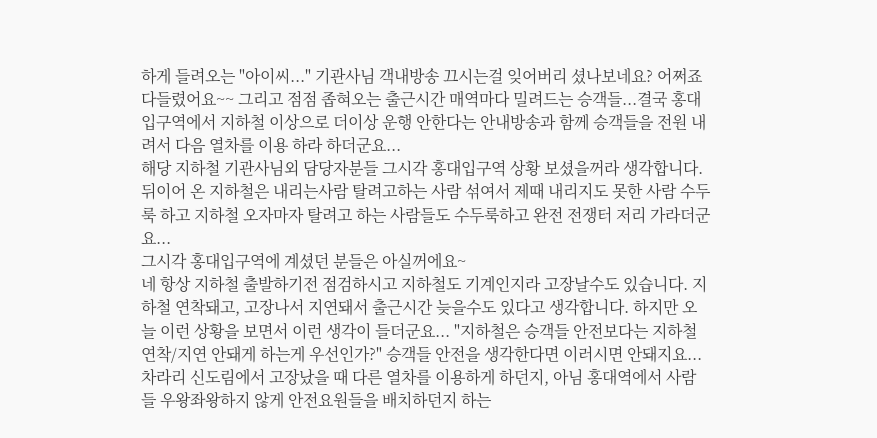하게 들려오는 "아이씨..." 기관사님 객내방송 끄시는걸 잊어버리 셨나보네요? 어쩌죠 다들렸어요~~ 그리고 점점 좁혀오는 출근시간 매역마다 밀려드는 승객들...결국 홍대입구역에서 지하철 이상으로 더이상 운행 안한다는 안내방송과 함께 승객들을 전원 내려서 다음 열차를 이용 하라 하더군요...
해당 지하철 기관사님외 담당자분들 그시각 홍대입구역 상황 보셨을꺼라 생각합니다. 뒤이어 온 지하철은 내리는사람 탈려고하는 사람 섞여서 제때 내리지도 못한 사람 수두룩 하고 지하철 오자마자 탈려고 하는 사람들도 수두룩하고 완전 전쟁터 저리 가라더군요...
그시각 홍대입구역에 계셨던 분들은 아실꺼에요~
네 항상 지하철 출발하기전 점검하시고 지하철도 기계인지라 고장날수도 있습니다. 지하철 연착돼고, 고장나서 지연돼서 출근시간 늦을수도 있다고 생각합니다. 하지만 오늘 이런 상황을 보면서 이런 생각이 들더군요... "지하철은 승객들 안전보다는 지하철 연착/지연 안돼게 하는게 우선인가?" 승객들 안전을 생각한다면 이러시면 안돼지요...
차라리 신도림에서 고장났을 때 다른 열차를 이용하게 하던지, 아님 홍대역에서 사람들 우왕좌왕하지 않게 안전요원들을 배치하던지 하는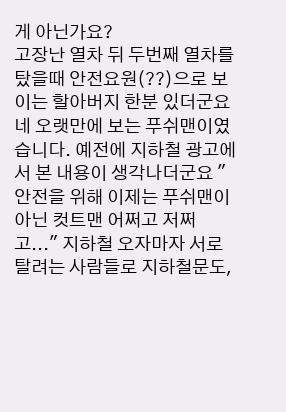게 아닌가요?
고장난 열차 뒤 두번째 열차를 탔을때 안전요원(??)으로 보이는 할아버지 한분 있더군요 네 오랫만에 보는 푸쉬맨이였습니다. 예전에 지하철 광고에서 본 내용이 생각나더군요 "안전을 위해 이제는 푸쉬맨이 아닌 컷트맨 어쩌고 저쩌고..." 지하철 오자마자 서로 탈려는 사람들로 지하철문도,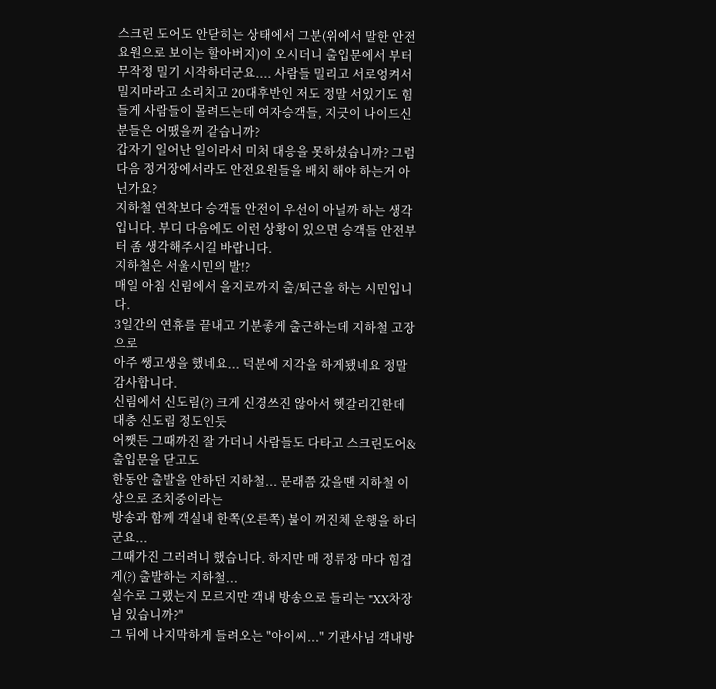스크린 도어도 안닫히는 상태에서 그분(위에서 말한 안전요원으로 보이는 할아버지)이 오시더니 출입문에서 부터 무작정 밀기 시작하더군요.... 사람들 밀리고 서로엉켜서 밀지마라고 소리치고 20대후반인 저도 정말 서있기도 힘들게 사람들이 몰려드는데 여자승객들, 지긋이 나이드신분들은 어땠을꺼 같습니까?
갑자기 일어난 일이라서 미처 대응을 못하셨습니까? 그럼 다음 정거장에서라도 안전요원들을 배치 해야 하는거 아닌가요?
지하철 연착보다 승객들 안전이 우선이 아닐까 하는 생각입니다. 부디 다음에도 이런 상황이 있으면 승객들 안전부터 좀 생각해주시길 바랍니다.
지하철은 서울시민의 발!?
매일 아침 신림에서 을지로까지 출/퇴근을 하는 시민입니다.
3일간의 연휴를 끝내고 기분좋게 출근하는데 지하철 고장으로
아주 쌩고생을 했네요... 덕분에 지각을 하게됐네요 정말 감사합니다.
신림에서 신도림(?) 크게 신경쓰진 않아서 헷갈리긴한데 대충 신도림 정도인듯
어쨋든 그때까진 잘 가더니 사람들도 다타고 스크린도어&출입문을 닫고도
한동안 출발을 안하던 지하철... 문래쯤 갔을땐 지하철 이상으로 조치중이라는
방송과 함께 객실내 한쪽(오른쪽) 불이 꺼진체 운행을 하더군요...
그때가진 그러려니 했습니다. 하지만 매 정류장 마다 힘겹게(?) 출발하는 지하철...
실수로 그랬는지 모르지만 객내 방송으로 들리는 "XX차장님 있습니까?"
그 뒤에 나지막하게 들려오는 "아이씨..." 기관사님 객내방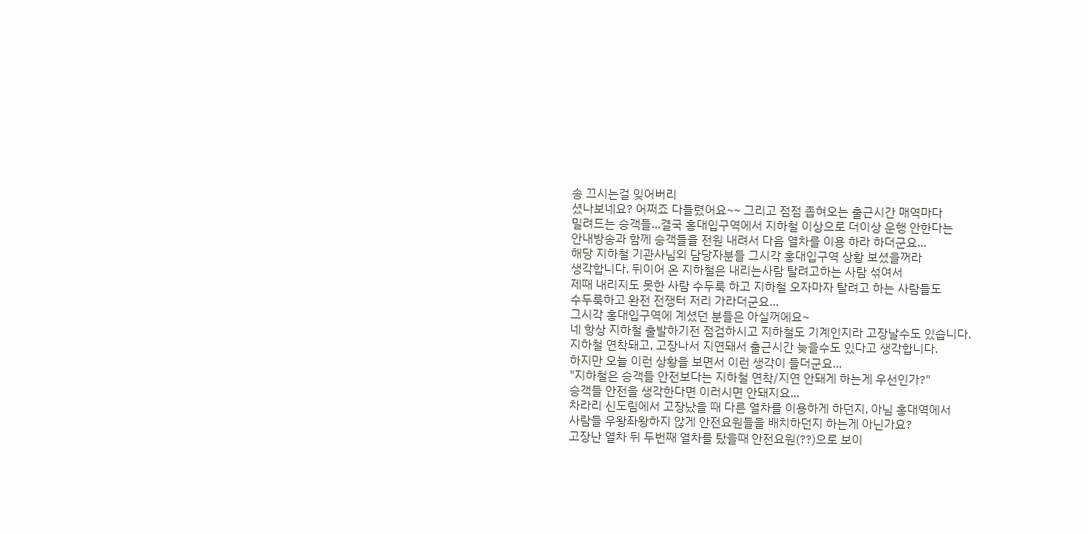송 끄시는걸 잊어버리
셨나보네요? 어쩌죠 다들렸어요~~ 그리고 점점 좁혀오는 출근시간 매역마다
밀려드는 승객들...결국 홍대입구역에서 지하철 이상으로 더이상 운행 안한다는
안내방송과 함께 승객들을 전원 내려서 다음 열차를 이용 하라 하더군요...
해당 지하철 기관사님외 담당자분들 그시각 홍대입구역 상황 보셨을꺼라
생각합니다. 뒤이어 온 지하철은 내리는사람 탈려고하는 사람 섞여서
제때 내리지도 못한 사람 수두룩 하고 지하철 오자마자 탈려고 하는 사람들도
수두룩하고 완전 전쟁터 저리 가라더군요...
그시각 홍대입구역에 계셨던 분들은 아실꺼에요~
네 항상 지하철 출발하기전 점검하시고 지하철도 기계인지라 고장날수도 있습니다.
지하철 연착돼고, 고장나서 지연돼서 출근시간 늦을수도 있다고 생각합니다.
하지만 오늘 이런 상황을 보면서 이런 생각이 들더군요...
"지하철은 승객들 안전보다는 지하철 연착/지연 안돼게 하는게 우선인가?"
승객들 안전을 생각한다면 이러시면 안돼지요...
차라리 신도림에서 고장났을 때 다른 열차를 이용하게 하던지, 아님 홍대역에서
사람들 우왕좌왕하지 않게 안전요원들을 배치하던지 하는게 아닌가요?
고장난 열차 뒤 두번째 열차를 탔을때 안전요원(??)으로 보이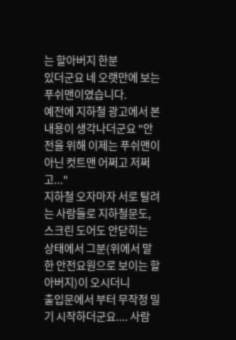는 할아버지 한분
있더군요 네 오랫만에 보는 푸쉬맨이였습니다.
예전에 지하철 광고에서 본 내용이 생각나더군요 "안전을 위해 이제는 푸쉬맨이 아닌 컷트맨 어쩌고 저쩌고..."
지하철 오자마자 서로 탈려는 사람들로 지하철문도, 스크린 도어도 안닫히는
상태에서 그분(위에서 말한 안전요원으로 보이는 할아버지)이 오시더니
출입문에서 부터 무작정 밀기 시작하더군요.... 사람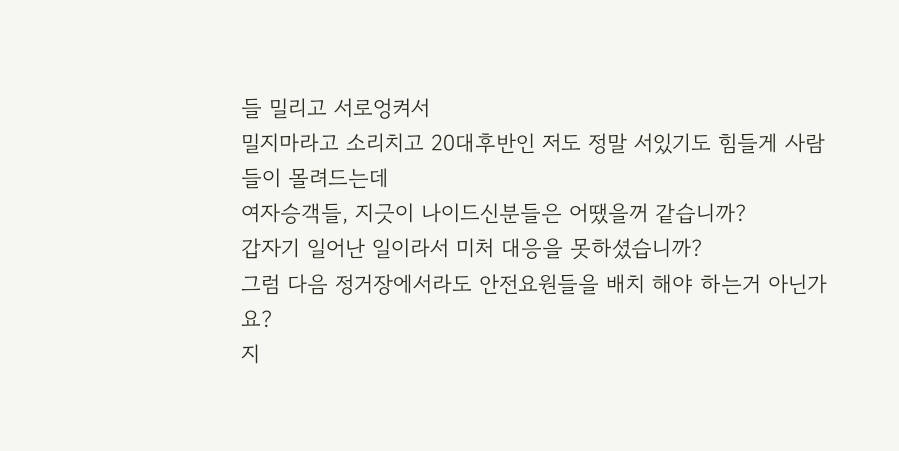들 밀리고 서로엉켜서
밀지마라고 소리치고 20대후반인 저도 정말 서있기도 힘들게 사람들이 몰려드는데
여자승객들, 지긋이 나이드신분들은 어땠을꺼 같습니까?
갑자기 일어난 일이라서 미처 대응을 못하셨습니까?
그럼 다음 정거장에서라도 안전요원들을 배치 해야 하는거 아닌가요?
지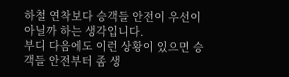하철 연착보다 승객들 안전이 우선이 아닐까 하는 생각입니다.
부디 다음에도 이런 상황이 있으면 승객들 안전부터 좀 생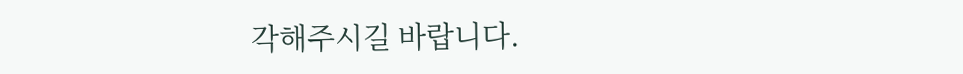각해주시길 바랍니다.